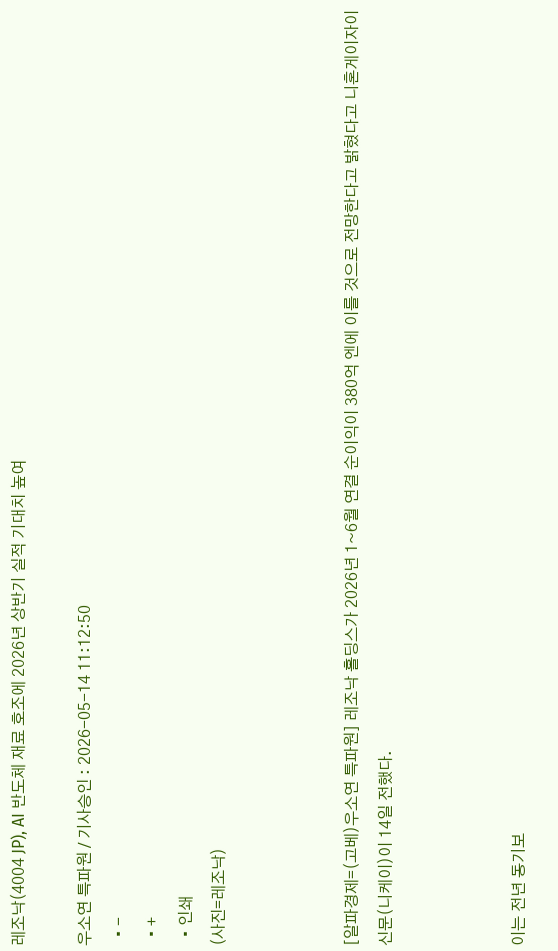레조낙(4004 JP), AI 반도체 재료 호조에 2026년 상반기 실적 기대치 높여

우소연 특파원 / 기사승인 : 2026-05-14 11:12:50
  • -
  • +
  • 인쇄
(사진=레조낙)



[알파경제=(고베)우소연 특파원] 레조낙 홀딩스가 2026년 1~6월 연결 순이익이 380억 엔에 이를 것으로 전망한다고 밝혔다고 니혼게이자이신문(니케이)이 14일 전했다.



이는 전년 동기보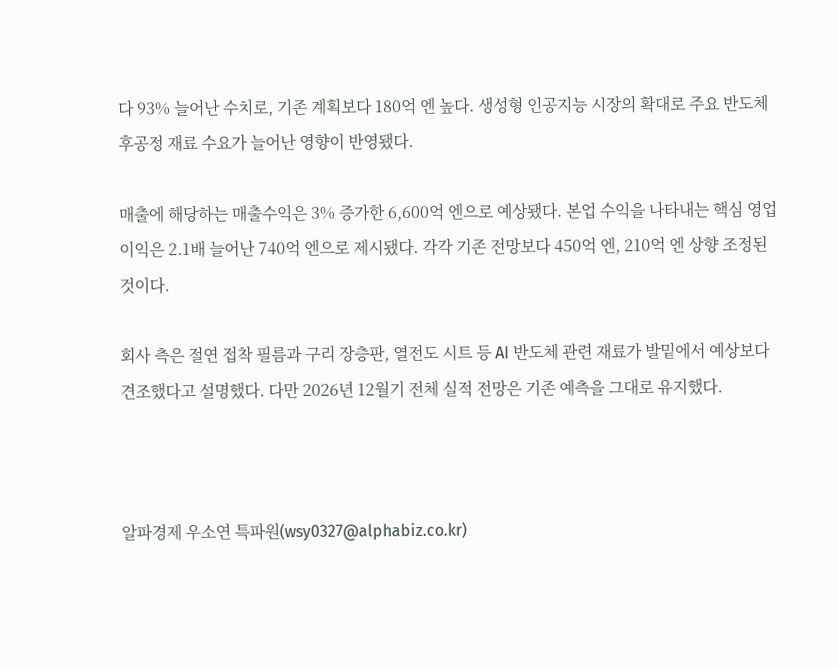다 93% 늘어난 수치로, 기존 계획보다 180억 엔 높다. 생성형 인공지능 시장의 확대로 주요 반도체 후공정 재료 수요가 늘어난 영향이 반영됐다.

매출에 해당하는 매출수익은 3% 증가한 6,600억 엔으로 예상됐다. 본업 수익을 나타내는 핵심 영업이익은 2.1배 늘어난 740억 엔으로 제시됐다. 각각 기존 전망보다 450억 엔, 210억 엔 상향 조정된 것이다.

회사 측은 절연 접착 필름과 구리 장층판, 열전도 시트 등 AI 반도체 관련 재료가 발밑에서 예상보다 견조했다고 설명했다. 다만 2026년 12월기 전체 실적 전망은 기존 예측을 그대로 유지했다.



알파경제 우소연 특파원(wsy0327@alphabiz.co.kr)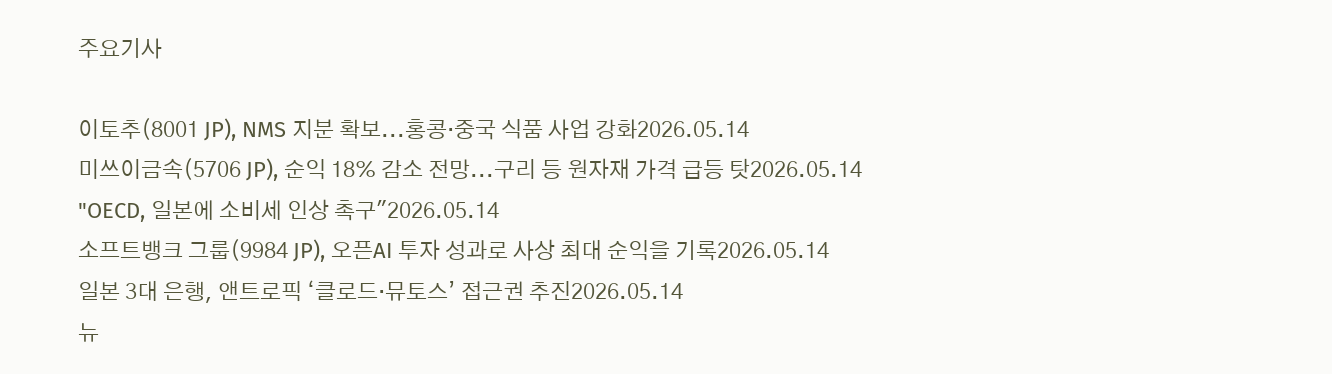주요기사

이토추(8001 JP), NMS 지분 확보...홍콩·중국 식품 사업 강화2026.05.14
미쓰이금속(5706 JP), 순익 18% 감소 전망...구리 등 원자재 가격 급등 탓2026.05.14
"OECD, 일본에 소비세 인상 촉구"2026.05.14
소프트뱅크 그룹(9984 JP), 오픈AI 투자 성과로 사상 최대 순익을 기록2026.05.14
일본 3대 은행, 앤트로픽 ‘클로드·뮤토스’ 접근권 추진2026.05.14
뉴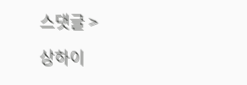스댓글 >

상하이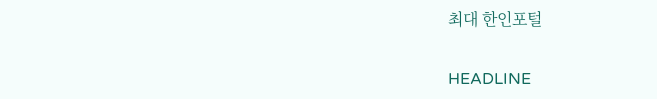최대 한인포털

HEADLINE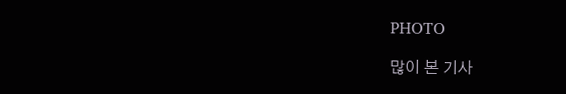PHOTO

많이 본 기사